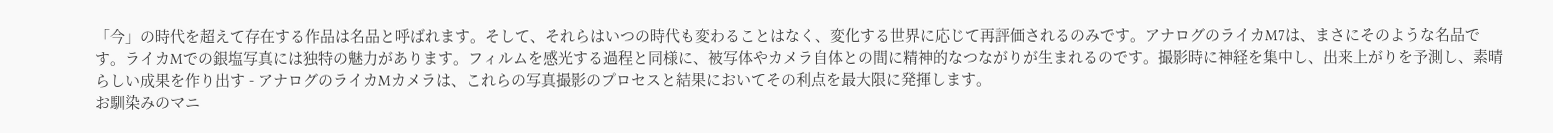「今」の時代を超えて存在する作品は名品と呼ばれます。そして、それらはいつの時代も変わることはなく、変化する世界に応じて再評価されるのみです。アナログのライカM7は、まさにそのような名品です。ライカMでの銀塩写真には独特の魅力があります。フィルムを感光する過程と同様に、被写体やカメラ自体との間に精神的なつながりが生まれるのです。撮影時に神経を集中し、出来上がりを予測し、素晴らしい成果を作り出す - アナログのライカMカメラは、これらの写真撮影のプロセスと結果においてその利点を最大限に発揮します。
お馴染みのマニ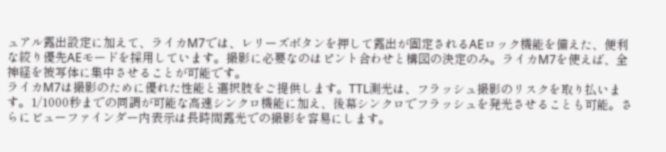ュアル露出設定に加えて、ライカM7では、レリーズボタンを押して露出が固定されるAEロック機能を備えた、便利な絞り優先AEモードを採用しています。撮影に必要なのはピント合わせと構図の決定のみ。ライカM7を使えば、全神経を被写体に集中させることが可能です。
ライカM7は撮影のために優れた性能と選択肢をご提供します。TTL測光は、フラッシュ撮影のリスクを取り払います。1/1000秒までの同調が可能な高速シンクロ機能に加え、後幕シンクロでフラッシュを発光させることも可能。さらにビューファインダー内表示は長時間露光での撮影を容易にします。